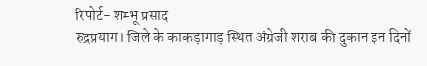रिपोर्ट- शम्भू प्रसाद
रुद्रप्रयाग। जिले के काकड़ागाड़ स्थित अंग्रेजी शराब की दुकान इन दिनों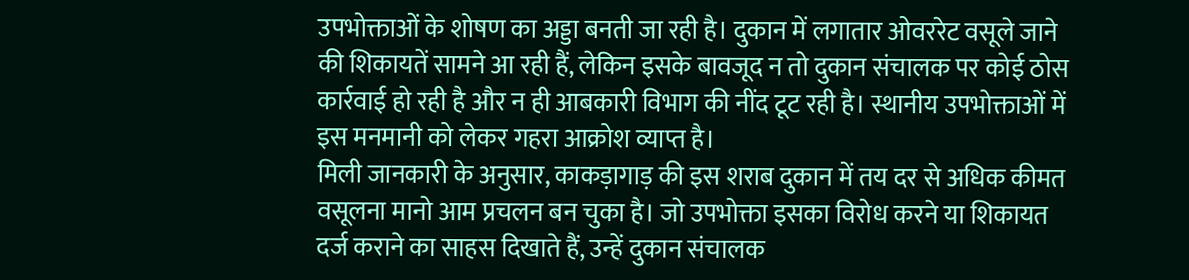उपभोक्ताओं के शोषण का अड्डा बनती जा रही है। दुकान में लगातार ओवररेट वसूले जाने की शिकायतें सामने आ रही हैं, लेकिन इसके बावजूद न तो दुकान संचालक पर कोई ठोस कार्रवाई हो रही है और न ही आबकारी विभाग की नींद टूट रही है। स्थानीय उपभोक्ताओं में इस मनमानी को लेकर गहरा आक्रोश व्याप्त है।
मिली जानकारी के अनुसार, काकड़ागाड़ की इस शराब दुकान में तय दर से अधिक कीमत वसूलना मानो आम प्रचलन बन चुका है। जो उपभोक्ता इसका विरोध करने या शिकायत दर्ज कराने का साहस दिखाते हैं, उन्हें दुकान संचालक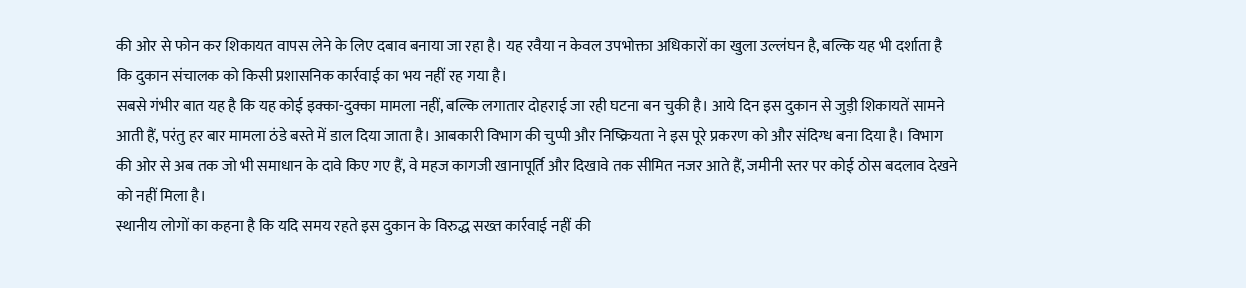की ओर से फोन कर शिकायत वापस लेने के लिए दबाव बनाया जा रहा है। यह रवैया न केवल उपभोक्ता अधिकारों का खुला उल्लंघन है, बल्कि यह भी दर्शाता है कि दुकान संचालक को किसी प्रशासनिक कार्रवाई का भय नहीं रह गया है।
सबसे गंभीर बात यह है कि यह कोई इक्का-दुक्का मामला नहीं, बल्कि लगातार दोहराई जा रही घटना बन चुकी है। आये दिन इस दुकान से जुड़ी शिकायतें सामने आती हैं, परंतु हर बार मामला ठंडे बस्ते में डाल दिया जाता है। आबकारी विभाग की चुप्पी और निष्क्रियता ने इस पूरे प्रकरण को और संदिग्ध बना दिया है। विभाग की ओर से अब तक जो भी समाधान के दावे किए गए हैं, वे महज कागजी खानापूर्ति और दिखावे तक सीमित नजर आते हैं, जमीनी स्तर पर कोई ठोस बदलाव देखने को नहीं मिला है।
स्थानीय लोगों का कहना है कि यदि समय रहते इस दुकान के विरुद्ध सख्त कार्रवाई नहीं की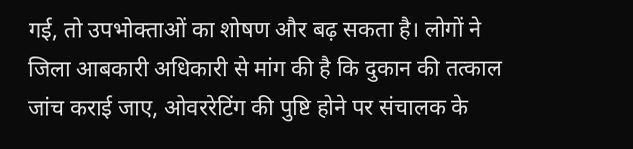गई, तो उपभोक्ताओं का शोषण और बढ़ सकता है। लोगों ने जिला आबकारी अधिकारी से मांग की है कि दुकान की तत्काल जांच कराई जाए, ओवररेटिंग की पुष्टि होने पर संचालक के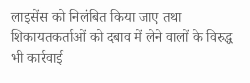लाइसेंस को निलंबित किया जाए तथा शिकायतकर्ताओं को दबाव में लेने वालों के विरुद्ध भी कार्रवाई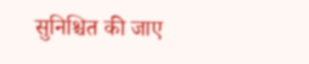सुनिश्चित की जाए